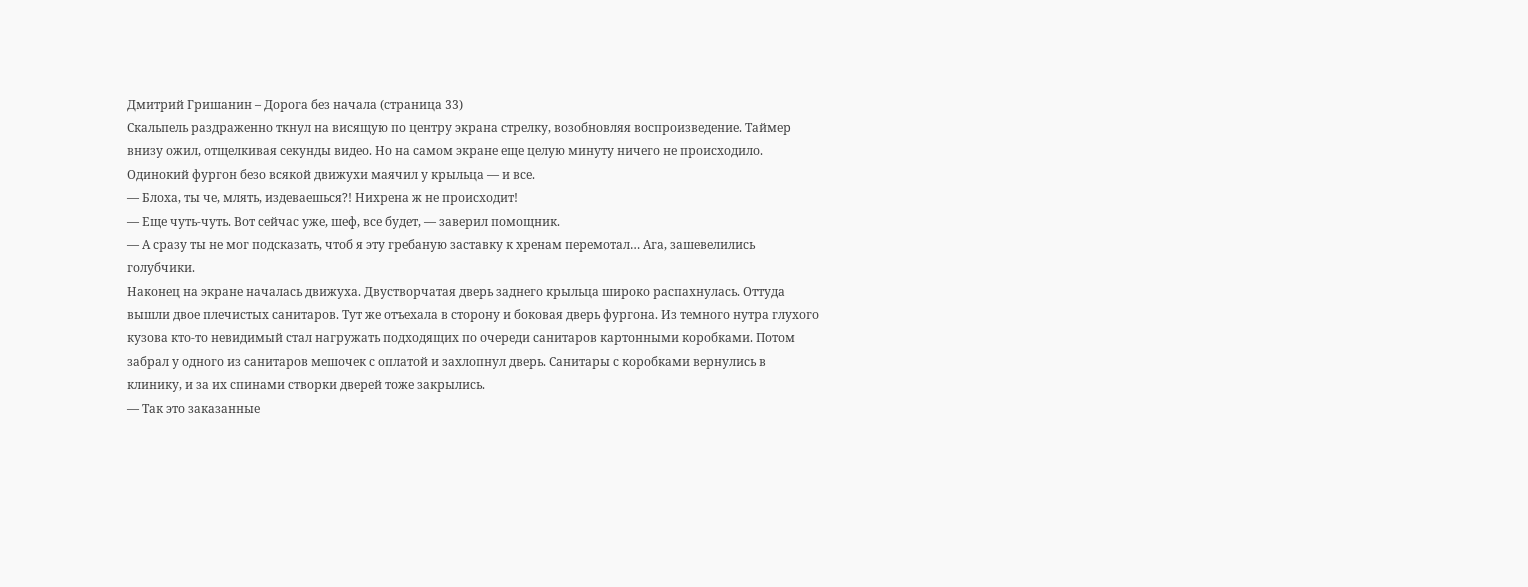Дмитрий Гришанин – Дорога без начала (страница 33)
Скальпель раздраженно ткнул на висящую по центру экрана стрелку, возобновляя воспроизведение. Таймер внизу ожил, отщелкивая секунды видео. Но на самом экране еще целую минуту ничего не происходило. Одинокий фургон безо всякой движухи маячил у крыльца — и все.
— Блоха, ты че, млять, издеваешься?! Нихрена ж не происходит!
— Еще чуть-чуть. Вот сейчас уже, шеф, все будет, — заверил помощник.
— А сразу ты не мог подсказать, чтоб я эту гребаную заставку к хренам перемотал… Ага, зашевелились голубчики.
Наконец на экране началась движуха. Двустворчатая дверь заднего крыльца широко распахнулась. Оттуда вышли двое плечистых санитаров. Тут же отъехала в сторону и боковая дверь фургона. Из темного нутра глухого кузова кто-то невидимый стал нагружать подходящих по очереди санитаров картонными коробками. Потом забрал у одного из санитаров мешочек с оплатой и захлопнул дверь. Санитары с коробками вернулись в клинику, и за их спинами створки дверей тоже закрылись.
— Так это заказанные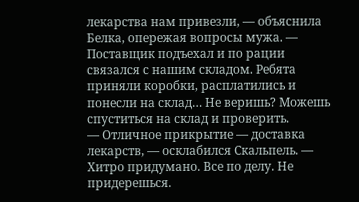лекарства нам привезли, — объяснила Белка, опережая вопросы мужа. — Поставщик подъехал и по рации связался с нашим складом. Ребята приняли коробки, расплатились и понесли на склад… Не веришь? Можешь спуститься на склад и проверить.
— Отличное прикрытие — доставка лекарств, — осклабился Скальпель. — Хитро придумано. Все по делу. Не придерешься.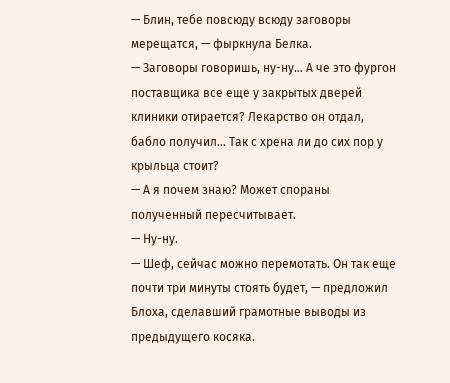— Блин, тебе повсюду всюду заговоры мерещатся, — фыркнула Белка.
— Заговоры говоришь, ну-ну… А че это фургон поставщика все еще у закрытых дверей клиники отирается? Лекарство он отдал, бабло получил… Так с хрена ли до сих пор у крыльца стоит?
— А я почем знаю? Может спораны полученный пересчитывает.
— Ну-ну.
— Шеф, сейчас можно перемотать. Он так еще почти три минуты стоять будет, — предложил Блоха, сделавший грамотные выводы из предыдущего косяка.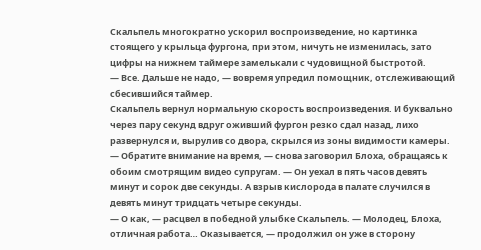Скальпель многократно ускорил воспроизведение, но картинка стоящего у крыльца фургона, при этом, ничуть не изменилась, зато цифры на нижнем таймере замелькали с чудовищной быстротой.
— Все. Дальше не надо, — вовремя упредил помощник, отслеживающий сбесившийся таймер.
Скальпель вернул нормальную скорость воспроизведения. И буквально через пару секунд вдруг оживший фургон резко сдал назад, лихо развернулся и, вырулив со двора, скрылся из зоны видимости камеры.
— Обратите внимание на время, — снова заговорил Блоха, обращаясь к обоим смотрящим видео супругам. — Он уехал в пять часов девять минут и сорок две секунды. А взрыв кислорода в палате случился в девять минут тридцать четыре секунды.
— О как, — расцвел в победной улыбке Скальпель. — Молодец, Блоха, отличная работа… Оказывается, — продолжил он уже в сторону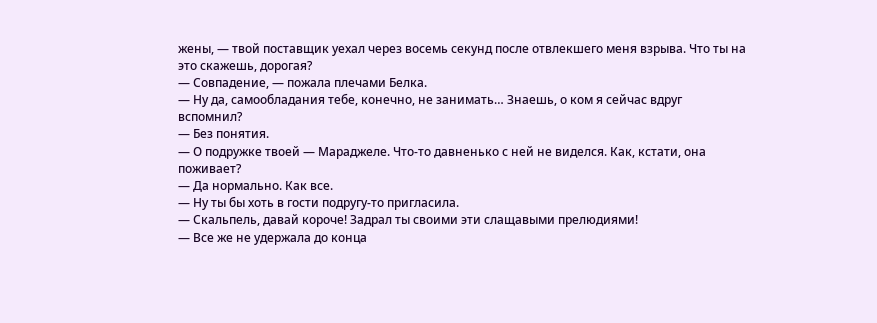жены, — твой поставщик уехал через восемь секунд после отвлекшего меня взрыва. Что ты на это скажешь, дорогая?
— Совпадение, — пожала плечами Белка.
— Ну да, самообладания тебе, конечно, не занимать… Знаешь, о ком я сейчас вдруг вспомнил?
— Без понятия.
— О подружке твоей — Мараджеле. Что-то давненько с ней не виделся. Как, кстати, она поживает?
— Да нормально. Как все.
— Ну ты бы хоть в гости подругу-то пригласила.
— Скальпель, давай короче! Задрал ты своими эти слащавыми прелюдиями!
— Все же не удержала до конца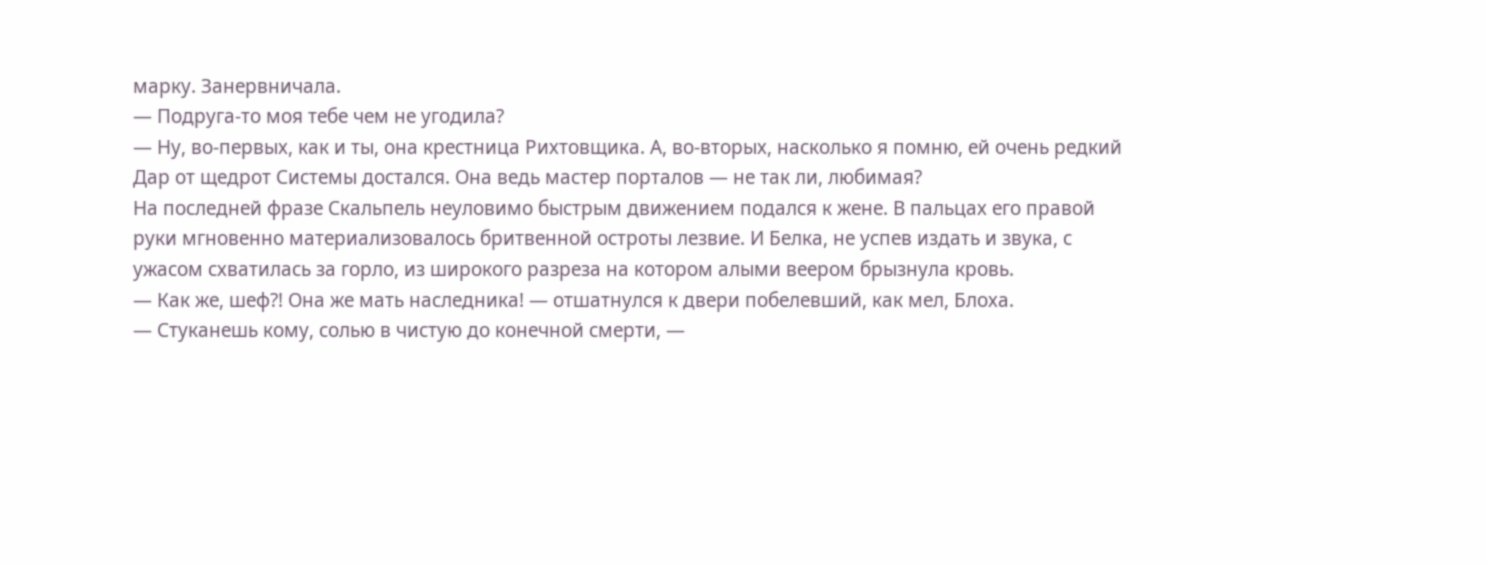марку. Занервничала.
— Подруга-то моя тебе чем не угодила?
— Ну, во-первых, как и ты, она крестница Рихтовщика. А, во-вторых, насколько я помню, ей очень редкий Дар от щедрот Системы достался. Она ведь мастер порталов — не так ли, любимая?
На последней фразе Скальпель неуловимо быстрым движением подался к жене. В пальцах его правой руки мгновенно материализовалось бритвенной остроты лезвие. И Белка, не успев издать и звука, с ужасом схватилась за горло, из широкого разреза на котором алыми веером брызнула кровь.
— Как же, шеф?! Она же мать наследника! — отшатнулся к двери побелевший, как мел, Блоха.
— Стуканешь кому, солью в чистую до конечной смерти, —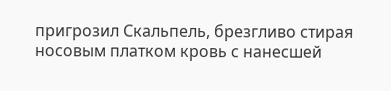пригрозил Скальпель, брезгливо стирая носовым платком кровь с нанесшей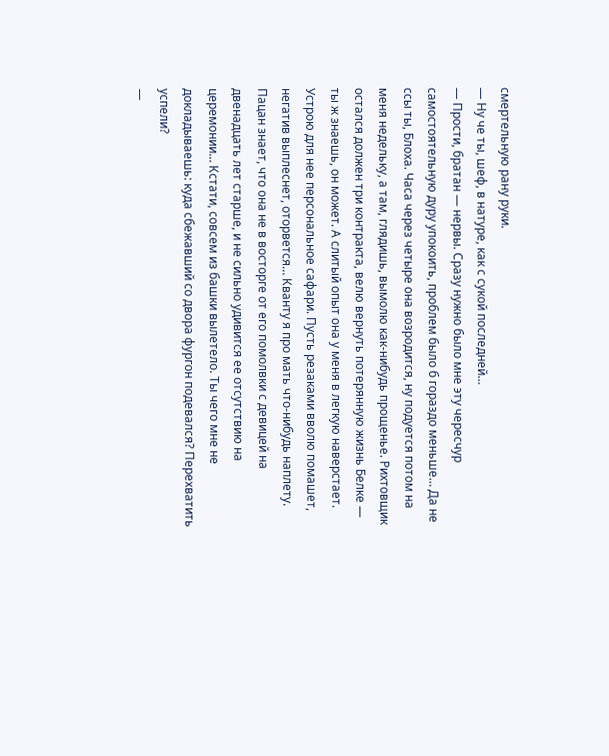смертельную рану руки.
— Ну че ты, шеф, в натуре, как с сукой последней…
— Прости, братан — нервы. Сразу нужно было мне эту чересчур самостоятельную дуру упокоить, проблем было б гораздо меньше… Да не ссы ты, Блоха. Часа через четыре она возродится, ну подуется потом на меня недельку, а там, глядишь, вымолю как-нибудь прощенье. Рихтовщик остался должен три контракта, велю вернуть потерянную жизнь Белке — ты ж знаешь, он может. А слитый опыт она у меня в легкую наверстает. Устрою для нее персональное сафари. Пусть резаками вволю помашет, негатив выплеснет, оторвется… Кванту я про мать что-нибудь наплету. Пацан знает, что она не в восторге от его помолвки с девицей на двенадцать лет старше, и не сильно удивится ее отсутствию на церемонии… Кстати, совсем из башки вылетело. Ты чего мне не докладываешь: куда сбежавший со двора фургон подевался? Перехватить успели?
—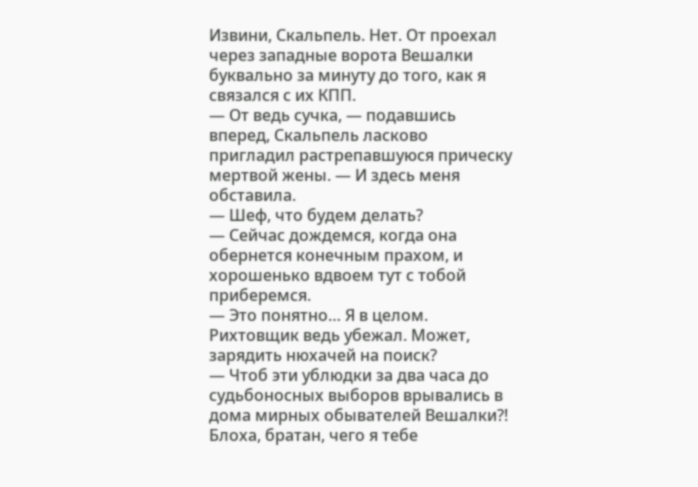Извини, Скальпель. Нет. От проехал через западные ворота Вешалки буквально за минуту до того, как я связался с их КПП.
— От ведь сучка, — подавшись вперед, Скальпель ласково пригладил растрепавшуюся прическу мертвой жены. — И здесь меня обставила.
— Шеф, что будем делать?
— Сейчас дождемся, когда она обернется конечным прахом, и хорошенько вдвоем тут с тобой приберемся.
— Это понятно… Я в целом. Рихтовщик ведь убежал. Может, зарядить нюхачей на поиск?
— Чтоб эти ублюдки за два часа до судьбоносных выборов врывались в дома мирных обывателей Вешалки?! Блоха, братан, чего я тебе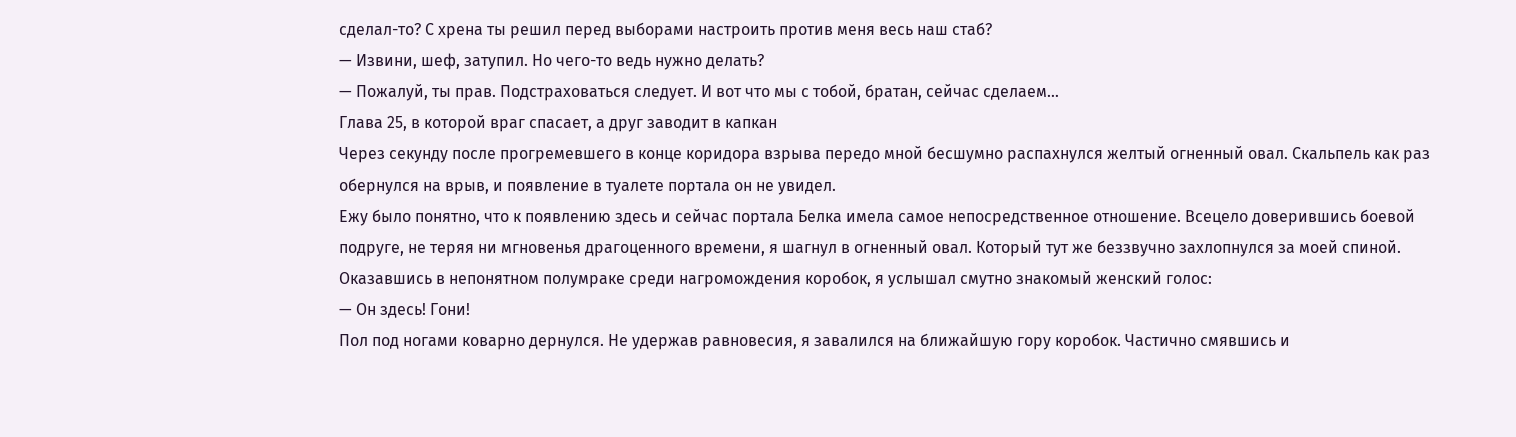сделал-то? С хрена ты решил перед выборами настроить против меня весь наш стаб?
— Извини, шеф, затупил. Но чего-то ведь нужно делать?
— Пожалуй, ты прав. Подстраховаться следует. И вот что мы с тобой, братан, сейчас сделаем…
Глава 25, в которой враг спасает, а друг заводит в капкан
Через секунду после прогремевшего в конце коридора взрыва передо мной бесшумно распахнулся желтый огненный овал. Скальпель как раз обернулся на врыв, и появление в туалете портала он не увидел.
Ежу было понятно, что к появлению здесь и сейчас портала Белка имела самое непосредственное отношение. Всецело доверившись боевой подруге, не теряя ни мгновенья драгоценного времени, я шагнул в огненный овал. Который тут же беззвучно захлопнулся за моей спиной.
Оказавшись в непонятном полумраке среди нагромождения коробок, я услышал смутно знакомый женский голос:
— Он здесь! Гони!
Пол под ногами коварно дернулся. Не удержав равновесия, я завалился на ближайшую гору коробок. Частично смявшись и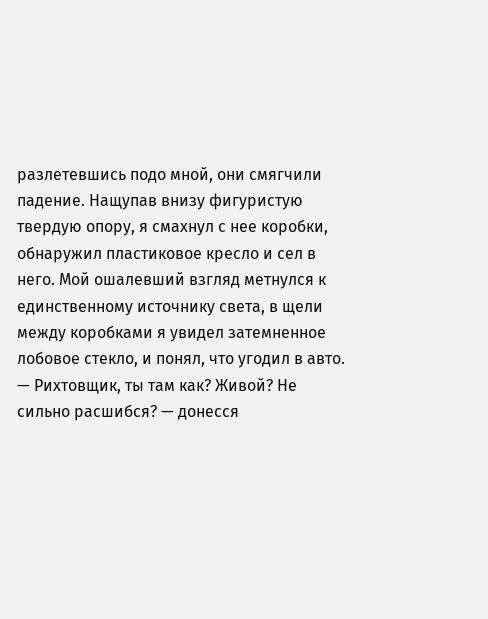разлетевшись подо мной, они смягчили падение. Нащупав внизу фигуристую твердую опору, я смахнул с нее коробки, обнаружил пластиковое кресло и сел в него. Мой ошалевший взгляд метнулся к единственному источнику света, в щели между коробками я увидел затемненное лобовое стекло, и понял, что угодил в авто.
— Рихтовщик, ты там как? Живой? Не сильно расшибся? — донесся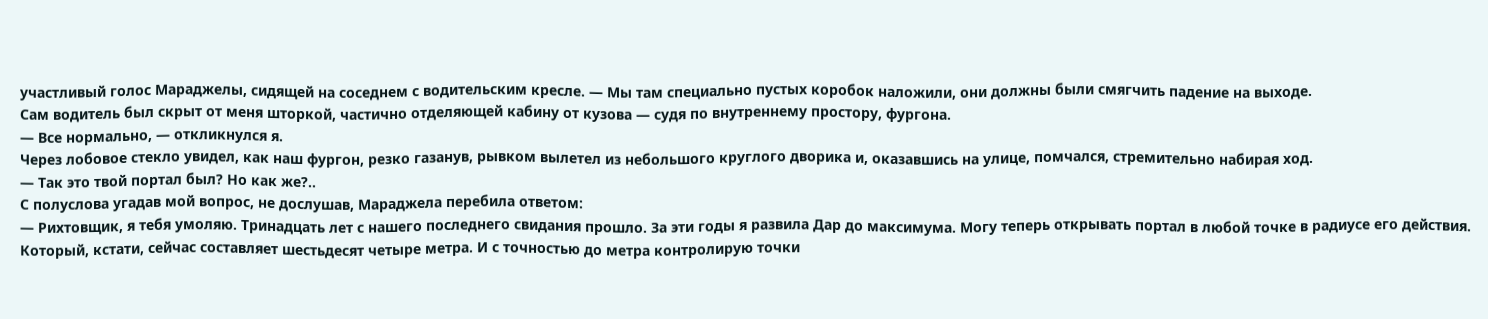участливый голос Мараджелы, сидящей на соседнем с водительским кресле. — Мы там специально пустых коробок наложили, они должны были смягчить падение на выходе.
Сам водитель был скрыт от меня шторкой, частично отделяющей кабину от кузова — судя по внутреннему простору, фургона.
— Все нормально, — откликнулся я.
Через лобовое стекло увидел, как наш фургон, резко газанув, рывком вылетел из небольшого круглого дворика и, оказавшись на улице, помчался, стремительно набирая ход.
— Так это твой портал был? Но как же?..
С полуслова угадав мой вопрос, не дослушав, Мараджела перебила ответом:
— Рихтовщик, я тебя умоляю. Тринадцать лет с нашего последнего свидания прошло. За эти годы я развила Дар до максимума. Могу теперь открывать портал в любой точке в радиусе его действия. Который, кстати, сейчас составляет шестьдесят четыре метра. И с точностью до метра контролирую точки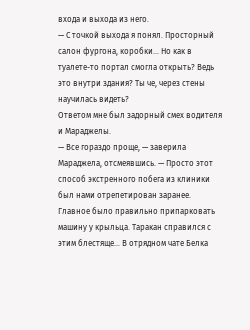входа и выхода из него.
— С точкой выхода я понял. Просторный салон фургона, коробки… Но как в туалете-то портал смогла открыть? Ведь это внутри здания? Ты че, через стены научилась видеть?
Ответом мне был задорный смех водителя и Мараджелы.
— Все гораздо проще, — заверила Мараджела, отсмеявшись. — Просто этот способ экстренного побега из клиники был нами отрепетирован заранее. Главное было правильно припарковать машину у крыльца. Таракан справился с этим блестяще… В отрядном чате Белка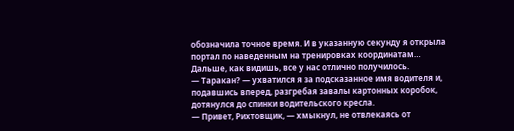обозначила точное время. И в указанную секунду я открыла портал по наведенным на тренировках координатам… Дальше, как видишь, все у нас отлично получилось.
— Таракан? — ухватился я за подсказанное имя водителя и, подавшись вперед, разгребая завалы картонных коробок, дотянулся до спинки водительского кресла.
— Привет, Рихтовщик, — хмыкнул, не отвлекаясь от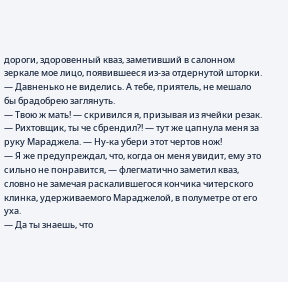дороги, здоровенный кваз, заметивший в салонном зеркале мое лицо, появившееся из-за отдернутой шторки. — Давненько не виделись. А тебе, приятель, не мешало бы брадобрею заглянуть.
— Твою ж мать! — скривился я, призывая из ячейки резак.
— Рихтовщик, ты че сбрендил?! — тут же цапнула меня за руку Мараджела. — Ну-ка убери этот чертов нож!
— Я же предупреждал, что, когда он меня увидит, ему это сильно не понравится, — флегматично заметил кваз, словно не замечая раскалившегося кончика читерского клинка, удерживаемого Мараджелой, в полуметре от его уха.
— Да ты знаешь, что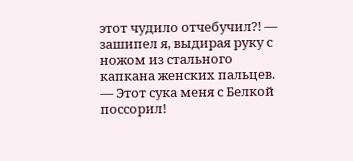этот чудило отчебучил?! — зашипел я, выдирая руку с ножом из стального капкана женских пальцев. — Этот сука меня с Белкой поссорил!